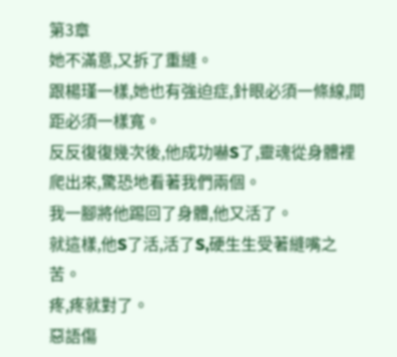第3章
她不滿意,又拆了重縫。
跟楊瑾一樣,她也有強迫症,針眼必須一條線,間距必須一樣寬。
反反復復幾次後,他成功嚇S了,靈魂從身體裡爬出來,驚恐地看著我們兩個。
我一腳將他踢回了身體,他又活了。
就這樣,他S了活,活了S,硬生生受著縫嘴之苦。
疼,疼就對了。
惡語傷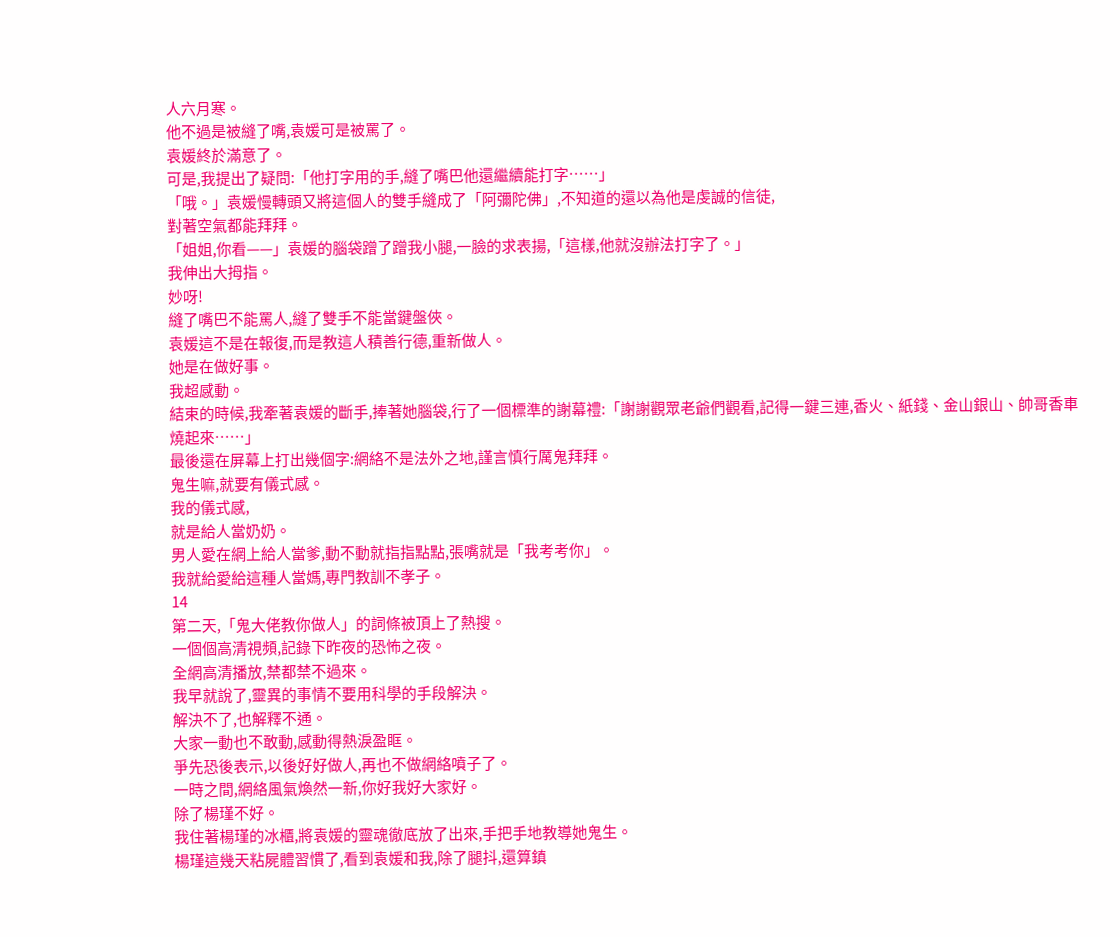人六月寒。
他不過是被縫了嘴,袁媛可是被罵了。
袁媛終於滿意了。
可是,我提出了疑問:「他打字用的手,縫了嘴巴他還繼續能打字……」
「哦。」袁媛慢轉頭又將這個人的雙手縫成了「阿彌陀佛」,不知道的還以為他是虔誠的信徒,
對著空氣都能拜拜。
「姐姐,你看——」袁媛的腦袋蹭了蹭我小腿,一臉的求表揚,「這樣,他就沒辦法打字了。」
我伸出大拇指。
妙呀!
縫了嘴巴不能罵人,縫了雙手不能當鍵盤俠。
袁媛這不是在報復,而是教這人積善行德,重新做人。
她是在做好事。
我超感動。
結束的時候,我牽著袁媛的斷手,捧著她腦袋,行了一個標準的謝幕禮:「謝謝觀眾老爺們觀看,記得一鍵三連,香火、紙錢、金山銀山、帥哥香車燒起來……」
最後還在屏幕上打出幾個字:網絡不是法外之地,謹言慎行厲鬼拜拜。
鬼生嘛,就要有儀式感。
我的儀式感,
就是給人當奶奶。
男人愛在網上給人當爹,動不動就指指點點,張嘴就是「我考考你」。
我就給愛給這種人當媽,專門教訓不孝子。
14
第二天,「鬼大佬教你做人」的詞條被頂上了熱搜。
一個個高清視頻,記錄下昨夜的恐怖之夜。
全網高清播放,禁都禁不過來。
我早就說了,靈異的事情不要用科學的手段解決。
解決不了,也解釋不通。
大家一動也不敢動,感動得熱淚盈眶。
爭先恐後表示,以後好好做人,再也不做網絡噴子了。
一時之間,網絡風氣煥然一新,你好我好大家好。
除了楊瑾不好。
我住著楊瑾的冰櫃,將袁媛的靈魂徹底放了出來,手把手地教導她鬼生。
楊瑾這幾天粘屍體習慣了,看到袁媛和我,除了腿抖,還算鎮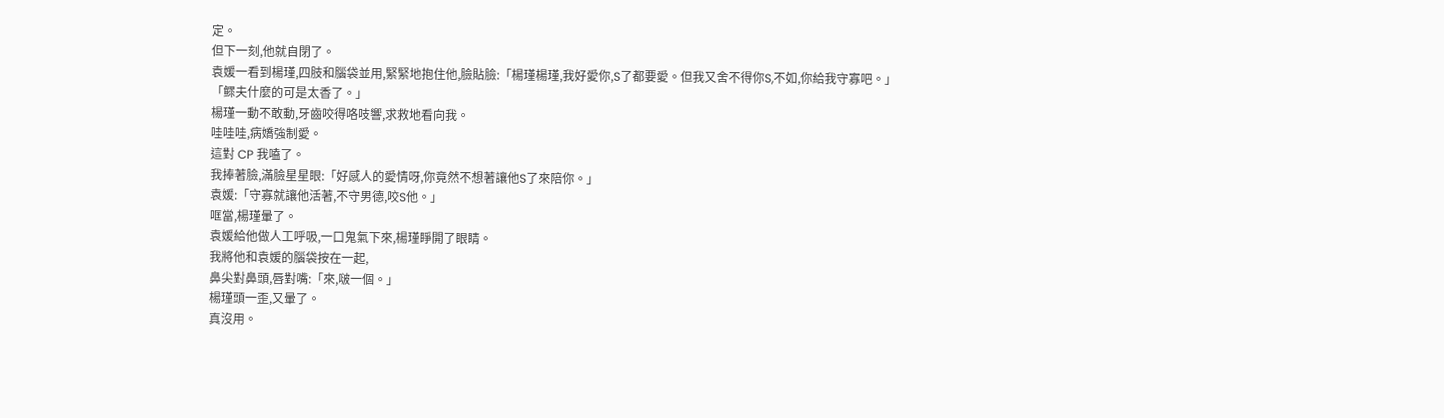定。
但下一刻,他就自閉了。
袁媛一看到楊瑾,四肢和腦袋並用,緊緊地抱住他,臉貼臉:「楊瑾楊瑾,我好愛你,S了都要愛。但我又舍不得你S,不如,你給我守寡吧。」
「鳏夫什麼的可是太香了。」
楊瑾一動不敢動,牙齒咬得咯吱響,求救地看向我。
哇哇哇,病嬌強制愛。
這對 CP 我嗑了。
我捧著臉,滿臉星星眼:「好感人的愛情呀,你竟然不想著讓他S了來陪你。」
袁媛:「守寡就讓他活著,不守男德,咬S他。」
哐當,楊瑾暈了。
袁媛給他做人工呼吸,一口鬼氣下來,楊瑾睜開了眼睛。
我將他和袁媛的腦袋按在一起,
鼻尖對鼻頭,唇對嘴:「來,啵一個。」
楊瑾頭一歪,又暈了。
真沒用。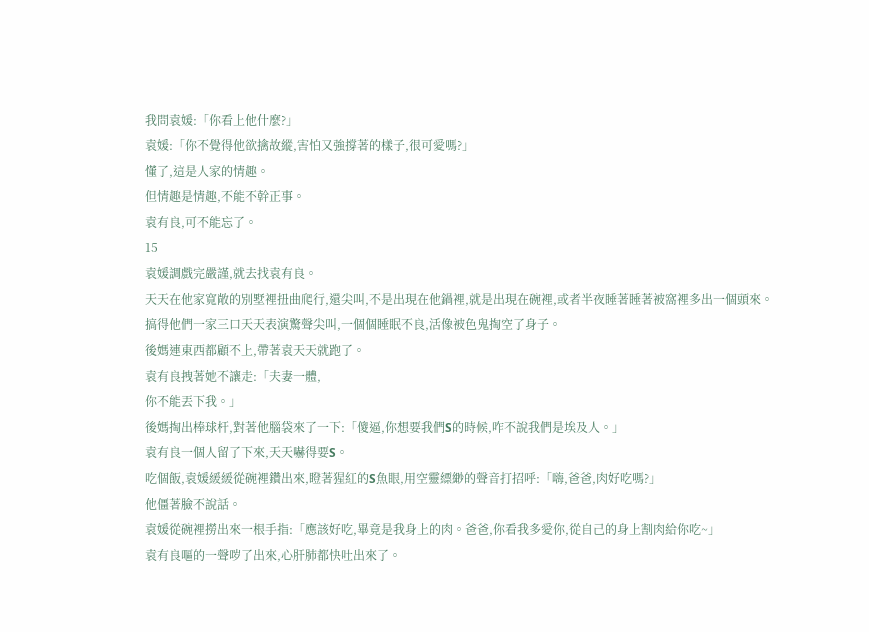我問袁媛:「你看上他什麼?」
袁媛:「你不覺得他欲擒故縱,害怕又強撐著的樣子,很可愛嗎?」
懂了,這是人家的情趣。
但情趣是情趣,不能不幹正事。
袁有良,可不能忘了。
15
袁媛調戲完嚴謹,就去找袁有良。
天天在他家寬敞的別墅裡扭曲爬行,還尖叫,不是出現在他鍋裡,就是出現在碗裡,或者半夜睡著睡著被窩裡多出一個頭來。
搞得他們一家三口天天表演驚聲尖叫,一個個睡眠不良,活像被色鬼掏空了身子。
後媽連東西都顧不上,帶著袁天天就跑了。
袁有良拽著她不讓走:「夫妻一體,
你不能丟下我。」
後媽掏出棒球杆,對著他腦袋來了一下:「傻逼,你想要我們S的時候,咋不說我們是埃及人。」
袁有良一個人留了下來,天天嚇得要S。
吃個飯,袁媛緩緩從碗裡鑽出來,瞪著猩紅的S魚眼,用空靈縹緲的聲音打招呼:「嗨,爸爸,肉好吃嗎?」
他僵著臉不說話。
袁媛從碗裡撈出來一根手指:「應該好吃,畢竟是我身上的肉。爸爸,你看我多愛你,從自己的身上割肉給你吃~」
袁有良嘔的一聲哕了出來,心肝肺都快吐出來了。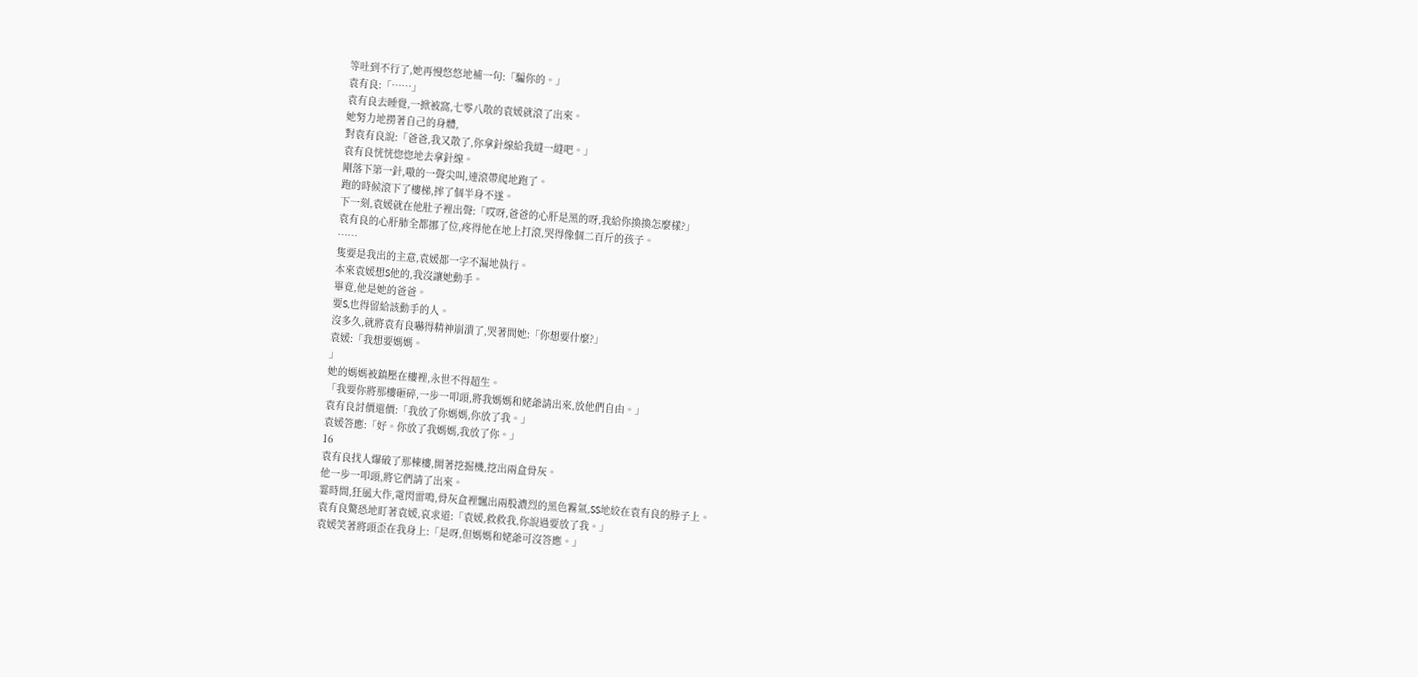等吐到不行了,她再慢悠悠地補一句:「騙你的。」
袁有良:「……」
袁有良去睡覺,一掀被窩,七零八散的袁媛就滾了出來。
她努力地撈著自己的身體,
對袁有良說:「爸爸,我又散了,你拿針線給我縫一縫吧。」
袁有良恍恍惚惚地去拿針線。
剛落下第一針,嗷的一聲尖叫,連滾帶爬地跑了。
跑的時候滾下了樓梯,摔了個半身不遂。
下一刻,袁媛就在他肚子裡出聲:「哎呀,爸爸的心肝是黑的呀,我給你換換怎麼樣?」
袁有良的心肝肺全都挪了位,疼得他在地上打滾,哭得像個二百斤的孩子。
……
隻要是我出的主意,袁媛都一字不漏地執行。
本來袁媛想S他的,我沒讓她動手。
畢竟,他是她的爸爸。
要S,也得留給該動手的人。
沒多久,就將袁有良嚇得精神崩潰了,哭著問她:「你想要什麼?」
袁媛:「我想要媽媽。
」
她的媽媽被鎮壓在樓裡,永世不得超生。
「我要你將那樓砸碎,一步一叩頭,將我媽媽和姥爺請出來,放他們自由。」
袁有良討價還價:「我放了你媽媽,你放了我。」
袁媛答應:「好。你放了我媽媽,我放了你。」
16
袁有良找人爆破了那棟樓,開著挖掘機,挖出兩盒骨灰。
他一步一叩頭,將它們請了出來。
霎時間,狂風大作,電閃雷鳴,骨灰盒裡飄出兩股濃烈的黑色霧氣,SS地絞在袁有良的脖子上。
袁有良驚恐地盯著袁媛,哀求道:「袁媛,救救我,你說過要放了我。」
袁媛笑著將頭歪在我身上:「是呀,但媽媽和姥爺可沒答應。」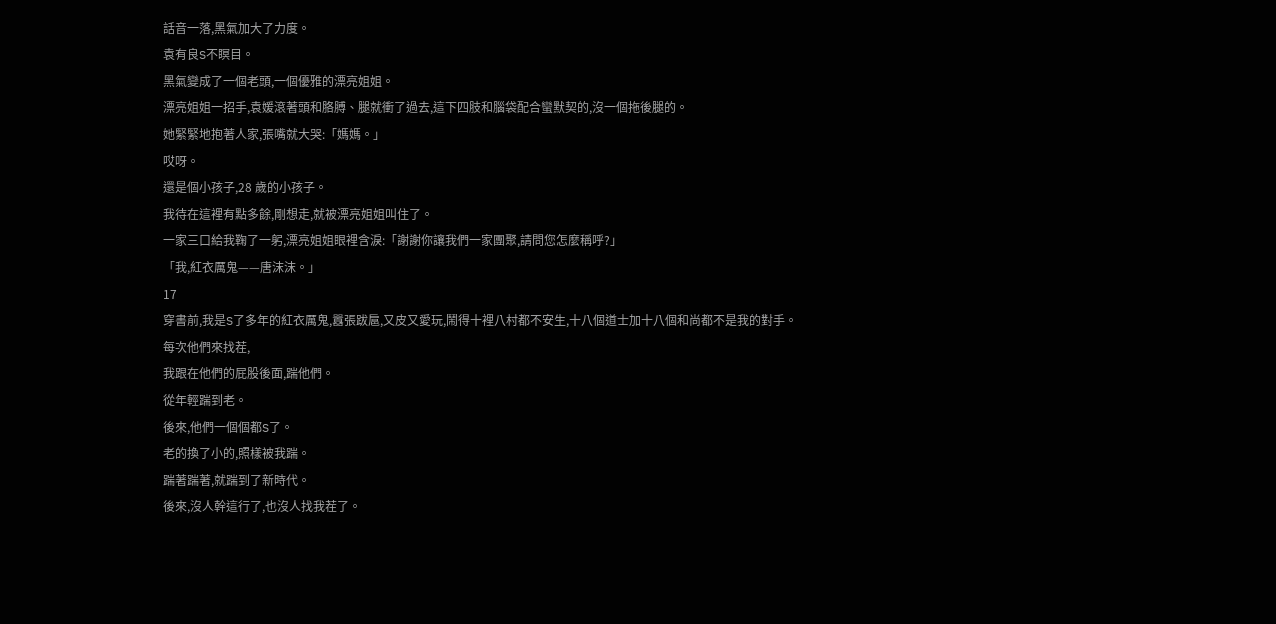話音一落,黑氣加大了力度。
袁有良S不瞑目。
黑氣變成了一個老頭,一個優雅的漂亮姐姐。
漂亮姐姐一招手,袁媛滾著頭和胳膊、腿就衝了過去,這下四肢和腦袋配合蠻默契的,沒一個拖後腿的。
她緊緊地抱著人家,張嘴就大哭:「媽媽。」
哎呀。
還是個小孩子,28 歲的小孩子。
我待在這裡有點多餘,剛想走,就被漂亮姐姐叫住了。
一家三口給我鞠了一躬,漂亮姐姐眼裡含淚:「謝謝你讓我們一家團聚,請問您怎麼稱呼?」
「我,紅衣厲鬼——唐沫沫。」
17
穿書前,我是S了多年的紅衣厲鬼,囂張跋扈,又皮又愛玩,鬧得十裡八村都不安生,十八個道士加十八個和尚都不是我的對手。
每次他們來找茬,
我跟在他們的屁股後面,踹他們。
從年輕踹到老。
後來,他們一個個都S了。
老的換了小的,照樣被我踹。
踹著踹著,就踹到了新時代。
後來,沒人幹這行了,也沒人找我茬了。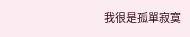我很是孤單寂寞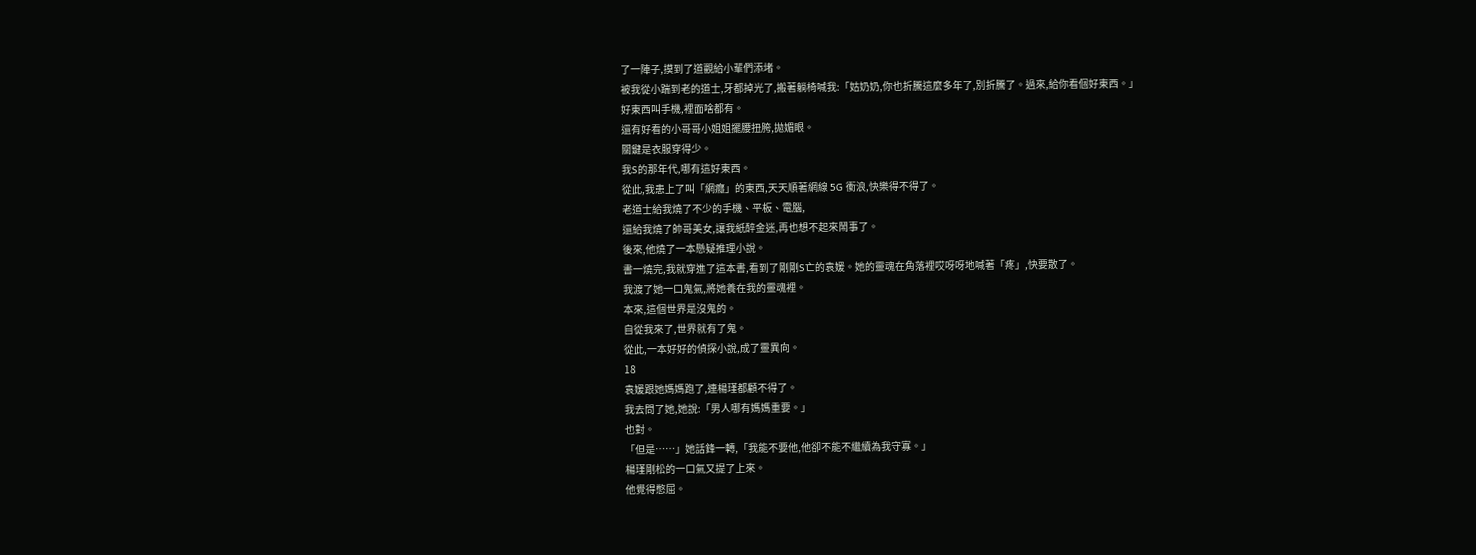了一陣子,摸到了道觀給小輩們添堵。
被我從小踹到老的道士,牙都掉光了,搬著躺椅喊我:「姑奶奶,你也折騰這麼多年了,別折騰了。過來,給你看個好東西。」
好東西叫手機,裡面啥都有。
還有好看的小哥哥小姐姐擺腰扭胯,拋媚眼。
關鍵是衣服穿得少。
我S的那年代,哪有這好東西。
從此,我患上了叫「網癮」的東西,天天順著網線 5G 衝浪,快樂得不得了。
老道士給我燒了不少的手機、平板、電腦,
還給我燒了帥哥美女,讓我紙醉金迷,再也想不起來鬧事了。
後來,他燒了一本懸疑推理小說。
書一燒完,我就穿進了這本書,看到了剛剛S亡的袁媛。她的靈魂在角落裡哎呀呀地喊著「疼」,快要散了。
我渡了她一口鬼氣,將她養在我的靈魂裡。
本來,這個世界是沒鬼的。
自從我來了,世界就有了鬼。
從此,一本好好的偵探小說,成了靈異向。
18
袁媛跟她媽媽跑了,連楊瑾都顧不得了。
我去問了她,她說:「男人哪有媽媽重要。」
也對。
「但是……」她話鋒一轉,「我能不要他,他卻不能不繼續為我守寡。」
楊瑾剛松的一口氣又提了上來。
他覺得憋屈。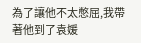為了讓他不太憋屈,我帶著他到了袁媛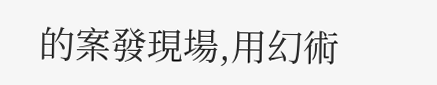的案發現場,用幻術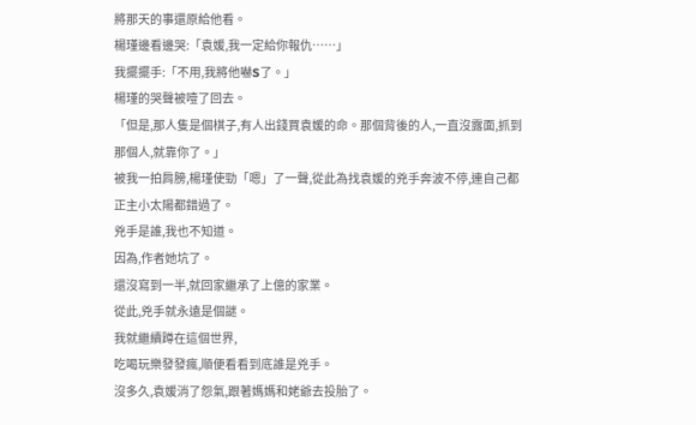將那天的事還原給他看。
楊瑾邊看邊哭:「袁媛,我一定給你報仇……」
我擺擺手:「不用,我將他嚇S了。」
楊瑾的哭聲被噎了回去。
「但是,那人隻是個棋子,有人出錢買袁媛的命。那個背後的人,一直沒露面,抓到那個人,就靠你了。」
被我一拍肩膀,楊瑾使勁「嗯」了一聲,從此為找袁媛的兇手奔波不停,連自己都正主小太陽都錯過了。
兇手是誰,我也不知道。
因為,作者她坑了。
還沒寫到一半,就回家繼承了上億的家業。
從此,兇手就永遠是個謎。
我就繼續蹲在這個世界,
吃喝玩樂發發瘋,順便看看到底誰是兇手。
沒多久,袁媛消了怨氣,跟著媽媽和姥爺去投胎了。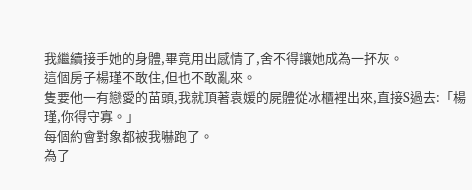我繼續接手她的身體,畢竟用出感情了,舍不得讓她成為一抔灰。
這個房子楊瑾不敢住,但也不敢亂來。
隻要他一有戀愛的苗頭,我就頂著袁媛的屍體從冰櫃裡出來,直接S過去:「楊瑾,你得守寡。」
每個約會對象都被我嚇跑了。
為了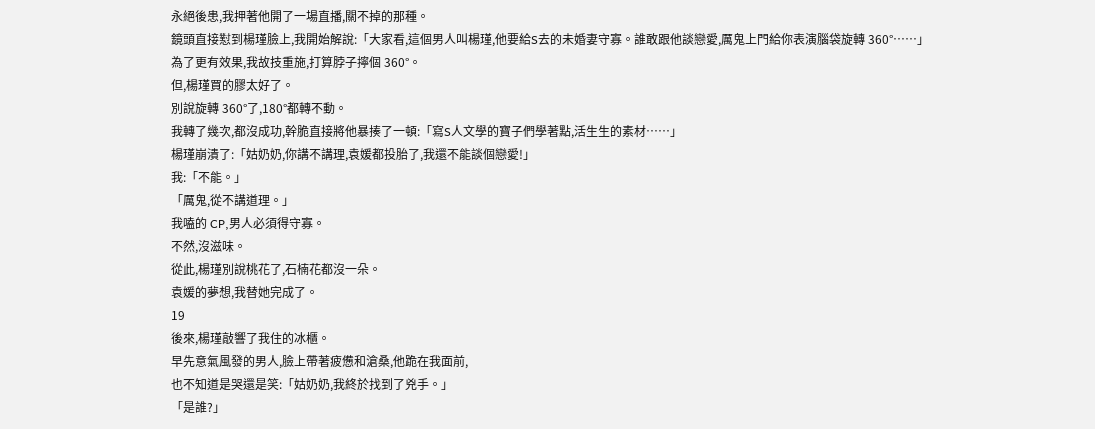永絕後患,我押著他開了一場直播,關不掉的那種。
鏡頭直接懟到楊瑾臉上,我開始解說:「大家看,這個男人叫楊瑾,他要給S去的未婚妻守寡。誰敢跟他談戀愛,厲鬼上門給你表演腦袋旋轉 360°……」
為了更有效果,我故技重施,打算脖子擰個 360°。
但,楊瑾買的膠太好了。
別說旋轉 360°了,180°都轉不動。
我轉了幾次,都沒成功,幹脆直接將他暴揍了一頓:「寫S人文學的寶子們學著點,活生生的素材……」
楊瑾崩潰了:「姑奶奶,你講不講理,袁媛都投胎了,我還不能談個戀愛!」
我:「不能。」
「厲鬼,從不講道理。」
我嗑的 CP,男人必須得守寡。
不然,沒滋味。
從此,楊瑾別說桃花了,石楠花都沒一朵。
袁媛的夢想,我替她完成了。
19
後來,楊瑾敲響了我住的冰櫃。
早先意氣風發的男人,臉上帶著疲憊和滄桑,他跪在我面前,
也不知道是哭還是笑:「姑奶奶,我終於找到了兇手。」
「是誰?」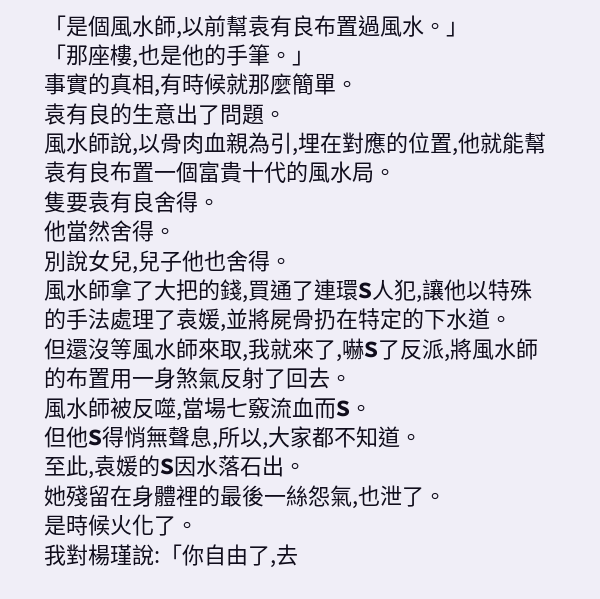「是個風水師,以前幫袁有良布置過風水。」
「那座樓,也是他的手筆。」
事實的真相,有時候就那麼簡單。
袁有良的生意出了問題。
風水師說,以骨肉血親為引,埋在對應的位置,他就能幫袁有良布置一個富貴十代的風水局。
隻要袁有良舍得。
他當然舍得。
別說女兒,兒子他也舍得。
風水師拿了大把的錢,買通了連環S人犯,讓他以特殊的手法處理了袁媛,並將屍骨扔在特定的下水道。
但還沒等風水師來取,我就來了,嚇S了反派,將風水師的布置用一身煞氣反射了回去。
風水師被反噬,當場七竅流血而S。
但他S得悄無聲息,所以,大家都不知道。
至此,袁媛的S因水落石出。
她殘留在身體裡的最後一絲怨氣,也泄了。
是時候火化了。
我對楊瑾說:「你自由了,去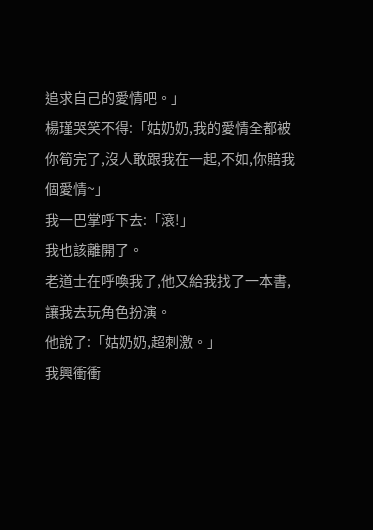追求自己的愛情吧。」
楊瑾哭笑不得:「姑奶奶,我的愛情全都被你筍完了,沒人敢跟我在一起,不如,你賠我個愛情~」
我一巴掌呼下去:「滾!」
我也該離開了。
老道士在呼喚我了,他又給我找了一本書,讓我去玩角色扮演。
他說了:「姑奶奶,超刺激。」
我興衝衝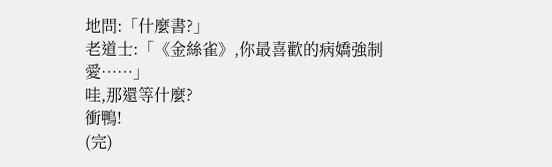地問:「什麼書?」
老道士:「《金絲雀》,你最喜歡的病嬌強制愛……」
哇,那還等什麼?
衝鴨!
(完)